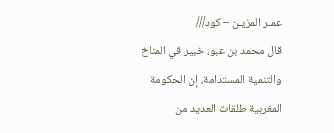عمـر المزيـن – كود///
قال محمد بن عبو، خبير في المناخ والتنمية المستدامة، إن الحكومة المغربية طلقات العديد من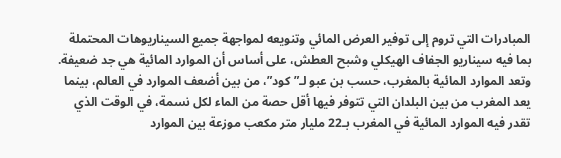المبادرات التي تروم إلى توفير العرض المائي وتنويعه لمواجهة جميع السيناريوهات المحتملة بما فيه سيناريو الجفاف الهيكلي وشبح العطش، على أساس أن الموارد المائية هي جد ضعيفة.
وتعد الموارد المائية بالمغرب، حسب بن عبو لـ”كود”، من بين أضعف الموارد في العالم، بينما يعد المغرب من بين البلدان التي تتوفر فيها أقل حصة من الماء لكل نسمة، في الوقت الذي تقدر فيه الموارد المائية في المغرب بـ22 مليار متر مكعب موزعة بين الموارد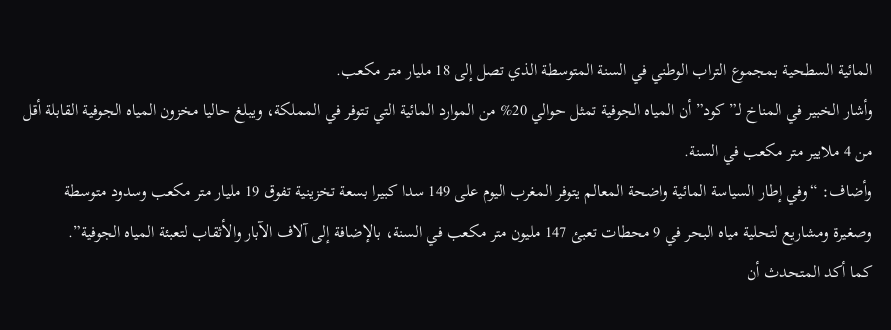المائية السطحية بمجموع التراب الوطني في السنة المتوسطة الذي تصل إلى 18 مليار متر مكعب.
وأشار الخبير في المناخ لـ”كود” أن المياه الجوفية تمثل حوالي 20% من الموارد المائية التي تتوفر في المملكة، ويبلغ حاليا مخزون المياه الجوفية القابلة أقل من 4 ملايير متر مكعب في السنة.
وأضاف: “وفي إطار السياسة المائية واضحة المعالم يتوفر المغرب اليوم على 149 سدا كبيرا بسعة تخزينية تفوق 19 مليار متر مكعب وسدود متوسطة وصغيرة ومشاريع لتحلية مياه البحر في 9 محطات تعبئ 147 مليون متر مكعب في السنة، بالإضافة إلى آلاف الآبار والأثقاب لتعبئة المياه الجوفية”.
كما أكد المتحدث أن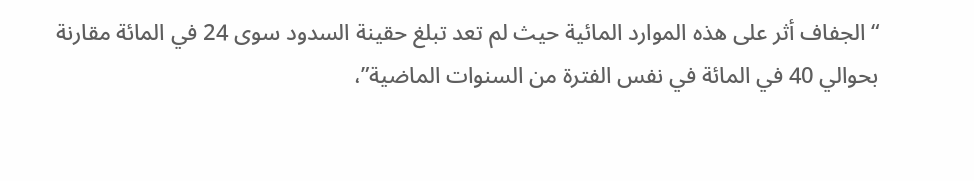“الجفاف أثر على هذه الموارد المائية حيث لم تعد تبلغ حقينة السدود سوى 24 في المائة مقارنة بحوالي 40 في المائة في نفس الفترة من السنوات الماضية”،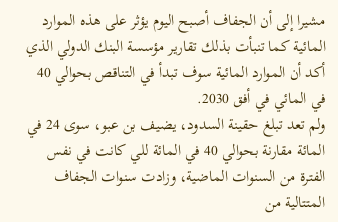مشيرا إلى أن الجفاف أصبح اليوم يؤثر على هذه الموارد المائية كما تنبأت بذلك تقارير مؤسسة البنك الدولي الذي أكد أن الموارد المائية سوف تبدأ في التناقص بحوالي 40 في المائي في أفق 2030.
ولم تعد تبلغ حقينة السدود، يضيف بن عبو، سوى 24 في المائة مقارنة بحوالي 40 في المائة للي كانت في نفس الفترة من السنوات الماضية، وزادت سنوات الجفاف المتتالية من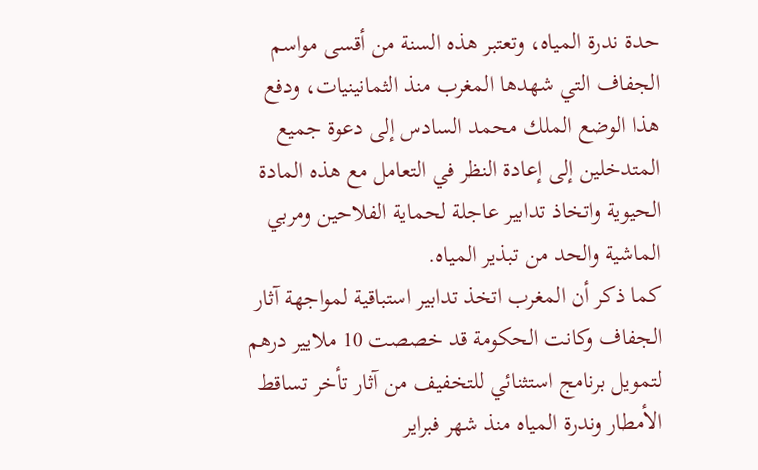حدة ندرة المياه، وتعتبر هذه السنة من أقسى مواسم الجفاف التي شهدها المغرب منذ الثمانينيات، ودفع هذا الوضع الملك محمد السادس إلى دعوة جميع المتدخلين إلى إعادة النظر في التعامل مع هذه المادة الحيوية واتخاذ تدابير عاجلة لحماية الفلاحين ومربي الماشية والحد من تبذير المياه.
كما ذكر أن المغرب اتخذ تدابير استباقية لمواجهة آثار الجفاف وكانت الحكومة قد خصصت 10 ملايير درهم لتمويل برنامج استثنائي للتخفيف من آثار تأخر تساقط الأمطار وندرة المياه منذ شهر فبراير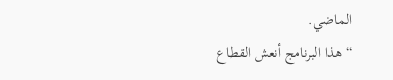الماضي.
“هذا البرنامج أنعش القطاع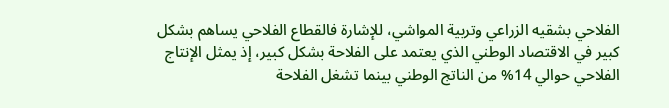الفلاحي بشقيه الزراعي وتربية المواشي، للإشارة فالقطاع الفلاحي يساهم بشكل كبير في الاقتصاد الوطني الذي يعتمد على الفلاحة بشكل كبير، إذ يمثل الإنتاج الفلاحي حوالي 14% من الناتج الوطني بينما تشغل الفلاحة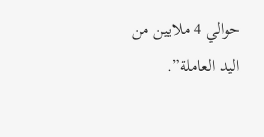حوالي 4 ملايين من اليد العاملة”.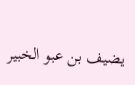يضيف بن عبو الخبير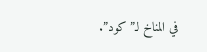في المناخ لـ”كود”.